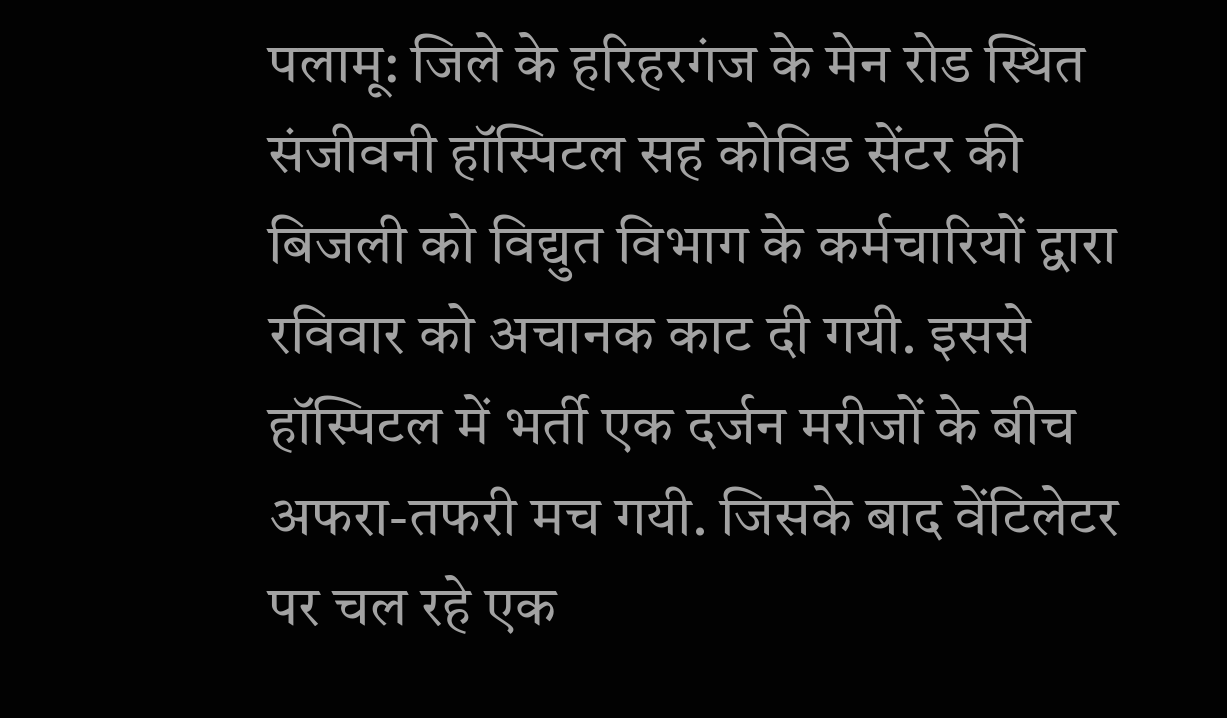पलामू: जिले के हरिहरगंज के मेन रोड स्थित संजीवनी हॉस्पिटल सह कोविड सेंटर की बिजली को विद्युत विभाग के कर्मचारियों द्वारा रविवार को अचानक काट दी गयी. इससे हॉस्पिटल में भर्ती एक दर्जन मरीजों के बीच अफरा-तफरी मच गयी. जिसके बाद वेंटिलेटर पर चल रहे एक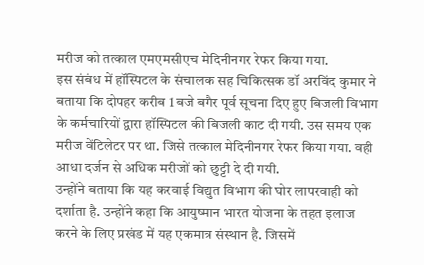मरीज को तत्काल एमएमसीएच मेदिनीनगर रेफर किया गया.
इस संबंध में हॉस्पिटल के संचालक सह चिकित्सक डॉ अरविंद कुमार ने बताया कि दोपहर करीब 1 बजे बगैर पूर्व सूचना दिए हुए बिजली विभाग के कर्मचारियों द्वारा हॉस्पिटल की बिजली काट दी गयी. उस समय एक मरीज वेंटिलेटर पर था. जिसे तत्काल मेदिनीनगर रेफर किया गया. वही आधा दर्जन से अधिक मरीजों को छुट्टी दे दी गयी.
उन्होंने बताया कि यह करवाई विद्युत विभाग की घोर लापरवाही को दर्शाता है. उन्होंने कहा कि आयुष्मान भारत योजना के तहत इलाज करने के लिए प्रखंड में यह एकमात्र संस्थान है. जिसमें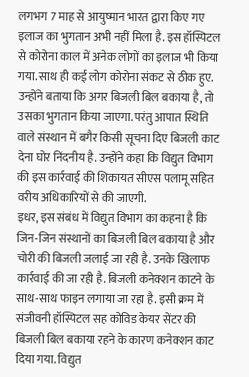लगभग 7 माह से आयुष्मान भारत द्वारा किए गए इलाज का भुगतान अभी नहीं मिला है. इस हॉस्पिटल से कोरोना काल में अनेक लोगों का इलाज भी किया गया. साथ ही कई लोग कोरोना संकट से ठीक हुए.
उन्होंने बताया कि अगर बिजली बिल बकाया है, तो उसका भुगतान किया जाएगा. परंतु आपात स्थिति वाले संस्थान में बगैर किसी सूचना दिए बिजली काट देना घोर निंदनीय है. उन्होंने कहा कि विद्युत विभाग की इस कार्रवाई की शिकायत सीएस पलामू सहित वरीय अधिकारियों से की जाएगी.
इधर, इस संबंध में विद्युत विभाग का कहना है कि जिन-जिन संस्थानों का बिजली बिल बकाया है और चोरी की बिजली जलाई जा रही है. उनके खिलाफ कार्रवाई की जा रही है. बिजली कनेक्शन काटने के साथ-साथ फाइन लगाया जा रहा है. इसी क्रम में संजीवनी हॉस्पिटल सह कोविड केयर सेंटर की बिजली बिल बकाया रहने के कारण कनेक्शन काट दिया गया. विद्युत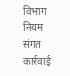विभाग नियम संगत कार्रवाई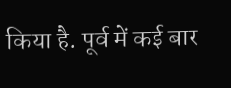किया है. पूर्व में कई बार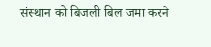संस्थान को बिजली बिल जमा करने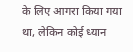के लिए आगरा किया गया था, लेकिन कोई ध्यान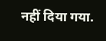नहीं दिया गया.